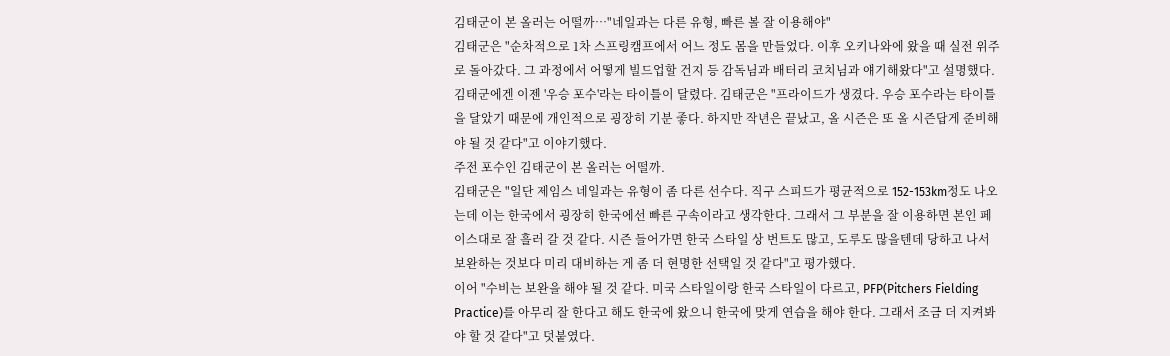김태군이 본 올러는 어떨까…"네일과는 다른 유형, 빠른 볼 잘 이용해야"
김태군은 "순차적으로 1차 스프링캠프에서 어느 정도 몸을 만들었다. 이후 오키나와에 왔을 때 실전 위주로 돌아갔다. 그 과정에서 어떻게 빌드업할 건지 등 감독님과 배터리 코치님과 얘기해왔다"고 설명했다.
김태군에겐 이젠 '우승 포수'라는 타이틀이 달렸다. 김태군은 "프라이드가 생겼다. 우승 포수라는 타이틀을 달았기 때문에 개인적으로 굉장히 기분 좋다. 하지만 작년은 끝났고, 올 시즌은 또 올 시즌답게 준비해야 될 것 같다"고 이야기했다.
주전 포수인 김태군이 본 올러는 어떨까.
김태군은 "일단 제임스 네일과는 유형이 좀 다른 선수다. 직구 스피드가 평균적으로 152-153km정도 나오는데 이는 한국에서 굉장히 한국에선 빠른 구속이라고 생각한다. 그래서 그 부분을 잘 이용하면 본인 페이스대로 잘 흘러 갈 것 같다. 시즌 들어가면 한국 스타일 상 번트도 많고, 도루도 많을텐데 당하고 나서 보완하는 것보다 미리 대비하는 게 좀 더 현명한 선택일 것 같다"고 평가했다.
이어 "수비는 보완을 해야 될 것 같다. 미국 스타일이랑 한국 스타일이 다르고, PFP(Pitchers Fielding Practice)를 아무리 잘 한다고 해도 한국에 왔으니 한국에 맞게 연습을 해야 한다. 그래서 조금 더 지켜봐야 할 것 같다"고 덧붙였다.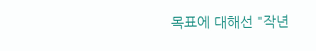목표에 대해선 "작년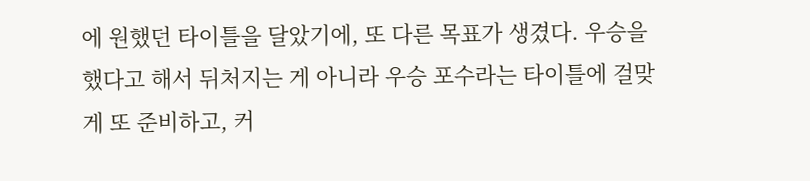에 원했던 타이틀을 달았기에, 또 다른 목표가 생겼다. 우승을 했다고 해서 뒤처지는 게 아니라 우승 포수라는 타이틀에 걸맞게 또 준비하고, 커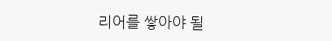리어를 쌓아야 될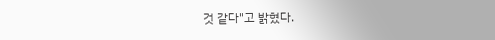것 같다"고 밝혔다.